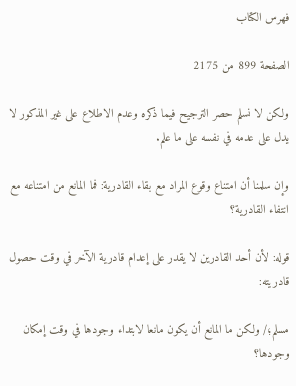فهرس الكتاب

الصفحة 899 من 2175

ولكن لا نسلم حصر الترجيح فيما ذكره وعدم الاطلاع على غير المذكور لا يدل على عدمه في نفسه على ما علم.

وإن سلمنا أن امتناع وقوع المراد مع بقاء القادرية: فما المانع من امتناعه مع انتفاء القادرية؟

قوله: لأن أحد القادرين لا يقدر على إعدام قادرية الآخر في وقت حصول قادريته:

مسلم؛/ ولكن ما المانع أن يكون مانعا لابتداء وجودها في وقت إمكان وجودها؟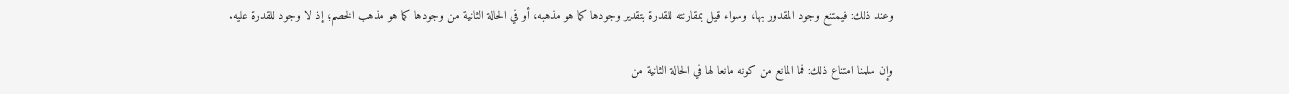وعند ذلك: فيمتنع وجود المقدور بها، وسواء قيل بمقارنته للقدرة بتقدير وجودها كما هو مذهبه، أو في الحالة الثانية من وجودها كما هو مذهب الخصم؛ إذ لا وجود للقدرة عليه.

وإن سلمنا امتناع ذلك: فما المانع من كونه مانعا لها في الحالة الثانية من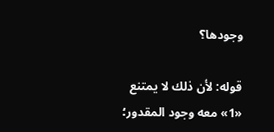وجودها؟

قوله: لأن ذلك لا يمتنع «1» معه وجود المقدور؛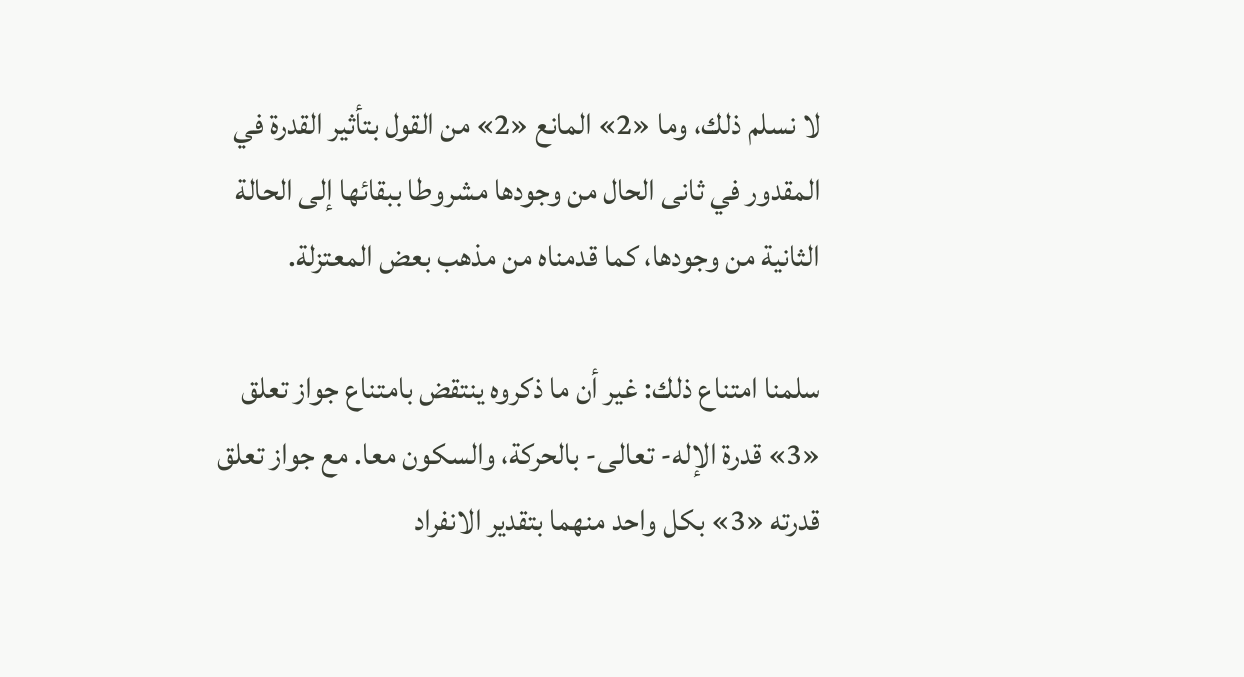لا نسلم ذلك، وما «2» المانع «2» من القول بتأثير القدرة في المقدور في ثانى الحال من وجودها مشروطا ببقائها إلى الحالة الثانية من وجودها، كما قدمناه من مذهب بعض المعتزلة.

سلمنا امتناع ذلك: غير أن ما ذكروه ينتقض بامتناع جواز تعلق «3» قدرة الإله- تعالى- بالحركة، والسكون معا. مع جواز تعلق قدرته «3» بكل واحد منهما بتقدير الانفراد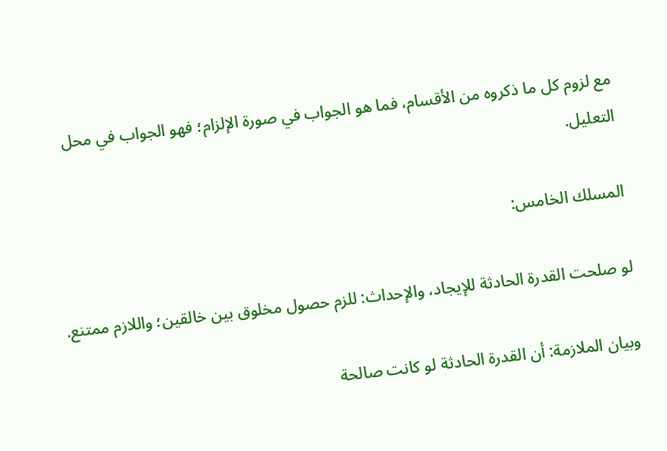مع لزوم كل ما ذكروه من الأقسام، فما هو الجواب في صورة الإلزام؛ فهو الجواب في محل التعليل.

المسلك الخامس:

لو صلحت القدرة الحادثة للإيجاد، والإحداث: للزم حصول مخلوق بين خالقين؛ واللازم ممتنع.

وبيان الملازمة: أن القدرة الحادثة لو كانت صالحة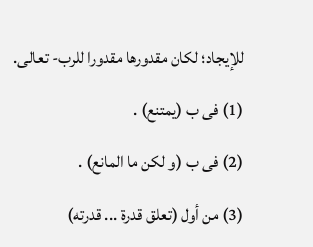للإيجاد؛ لكان مقدورها مقدورا للرب- تعالى.

(1) فى ب (يمتنع) .

(2) فى ب (و لكن ما المانع) .

(3) من أول (تعلق قدرة ... قدرته)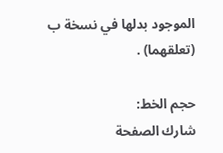الموجود بدلها في نسخة ب (تعلقهما) .

حجم الخط:
شارك الصفحة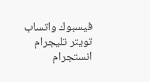فيسبوك واتساب تويتر تليجرام انستجرام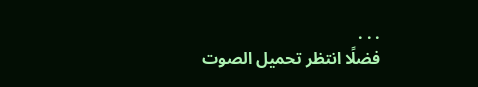. . .
فضلًا انتظر تحميل الصوت